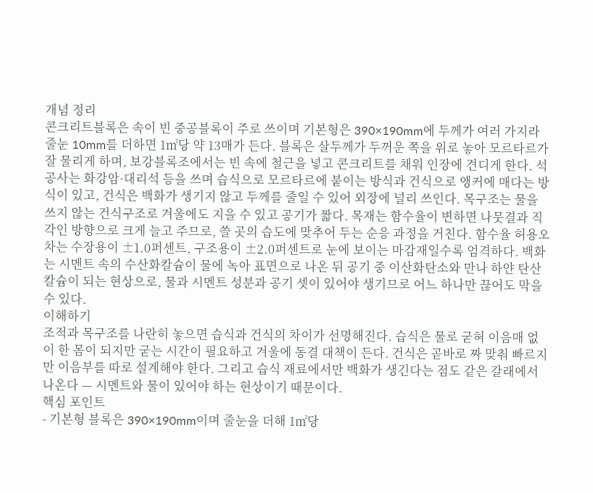개념 정리
콘크리트블록은 속이 빈 중공블록이 주로 쓰이며 기본형은 390×190mm에 두께가 여러 가지라 줄눈 10mm를 더하면 1㎡당 약 13매가 든다. 블록은 살두께가 두꺼운 쪽을 위로 놓아 모르타르가 잘 물리게 하며, 보강블록조에서는 빈 속에 철근을 넣고 콘크리트를 채워 인장에 견디게 한다. 석공사는 화강암·대리석 등을 쓰며 습식으로 모르타르에 붙이는 방식과 건식으로 앵커에 매다는 방식이 있고, 건식은 백화가 생기지 않고 두께를 줄일 수 있어 외장에 널리 쓰인다. 목구조는 물을 쓰지 않는 건식구조로 겨울에도 지을 수 있고 공기가 짧다. 목재는 함수율이 변하면 나뭇결과 직각인 방향으로 크게 늘고 주므로, 쓸 곳의 습도에 맞추어 두는 순응 과정을 거친다. 함수율 허용오차는 수장용이 ±1.0퍼센트, 구조용이 ±2.0퍼센트로 눈에 보이는 마감재일수록 엄격하다. 백화는 시멘트 속의 수산화칼슘이 물에 녹아 표면으로 나온 뒤 공기 중 이산화탄소와 만나 하얀 탄산칼슘이 되는 현상으로, 물과 시멘트 성분과 공기 셋이 있어야 생기므로 어느 하나만 끊어도 막을 수 있다.
이해하기
조적과 목구조를 나란히 놓으면 습식과 건식의 차이가 선명해진다. 습식은 물로 굳혀 이음매 없이 한 몸이 되지만 굳는 시간이 필요하고 겨울에 동결 대책이 든다. 건식은 곧바로 짜 맞춰 빠르지만 이음부를 따로 설계해야 한다. 그리고 습식 재료에서만 백화가 생긴다는 점도 같은 갈래에서 나온다 — 시멘트와 물이 있어야 하는 현상이기 때문이다.
핵심 포인트
- 기본형 블록은 390×190mm이며 줄눈을 더해 1㎡당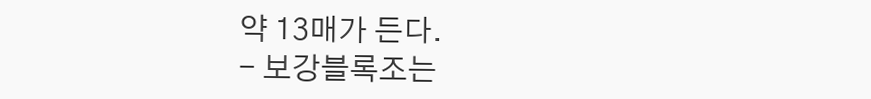약 13매가 든다.
- 보강블록조는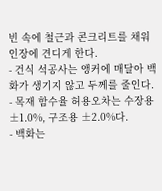빈 속에 철근과 콘크리트를 채워 인장에 견디게 한다.
- 건식 석공사는 앵커에 매달아 백화가 생기지 않고 두께를 줄인다.
- 목재 함수율 허용오차는 수장용 ±1.0%, 구조용 ±2.0%다.
- 백화는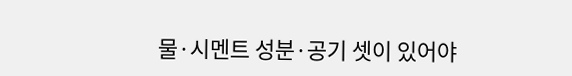물·시멘트 성분·공기 셋이 있어야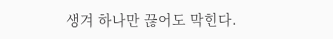생겨 하나만 끊어도 막힌다.